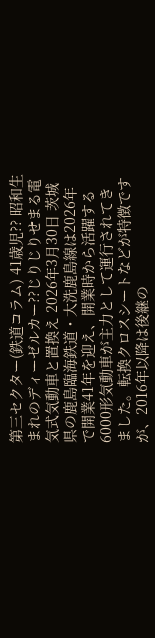第三セクター(鉄道コラム) 41歳児?? 昭和生まれのディーゼルカー??じりじりせまる電気式気動車と置換え 2026年3月30日 茨城県の鹿島臨海鉄道・大洗鹿島線は2026年で開業41年を迎え、開業時から活躍する6000形気動車が主力として運行されてきました。転換クロスシートなどが特徴ですが、2016年以降は後継の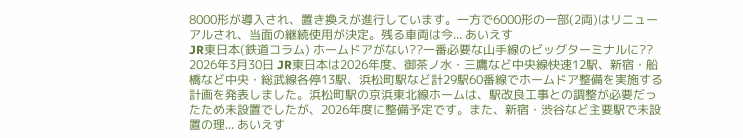8000形が導入され、置き換えが進行しています。一方で6000形の一部(2両)はリニューアルされ、当面の継続使用が決定。残る車両は今... あいえす
JR東日本(鉄道コラム) ホームドアがない??一番必要な山手線のビッグターミナルに?? 2026年3月30日 JR東日本は2026年度、御茶ノ水・三鷹など中央線快速12駅、新宿・船橋など中央・総武線各停13駅、浜松町駅など計29駅60番線でホームドア整備を実施する計画を発表しました。浜松町駅の京浜東北線ホームは、駅改良工事との調整が必要だったため未設置でしたが、2026年度に整備予定です。また、新宿・渋谷など主要駅で未設置の理... あいえす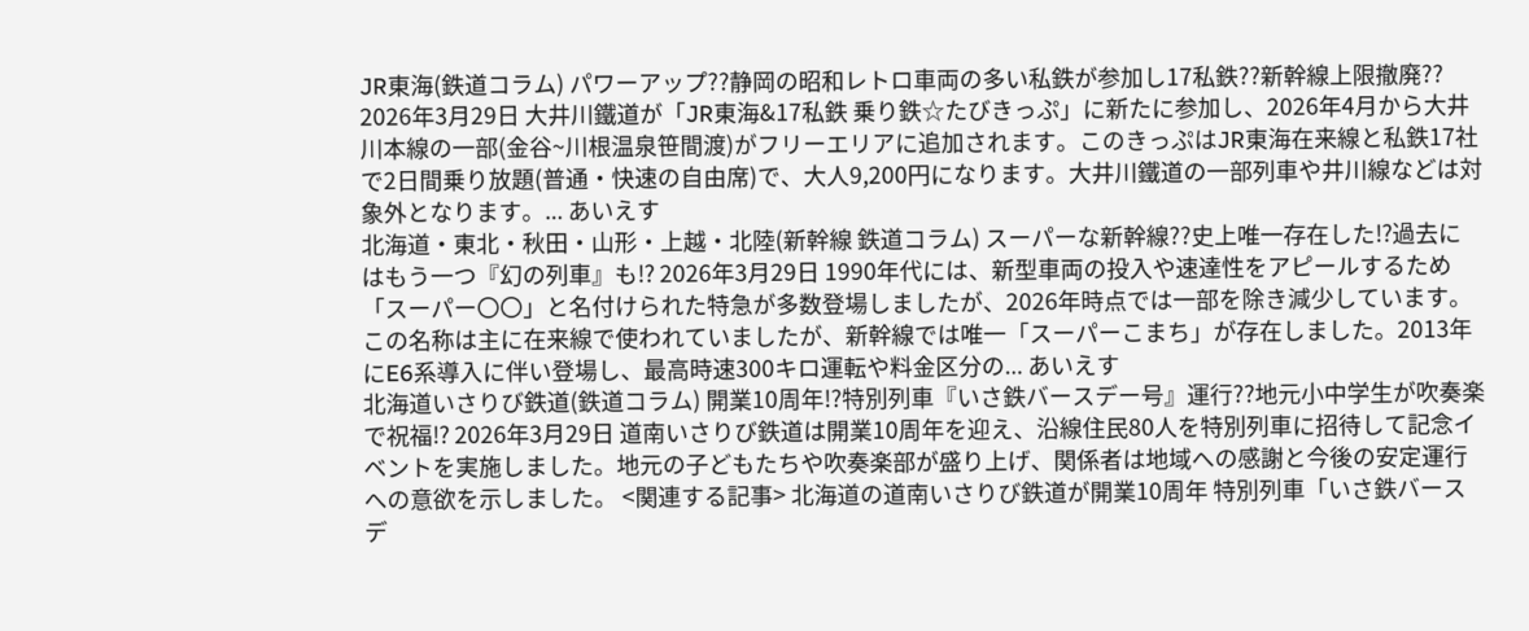JR東海(鉄道コラム) パワーアップ??静岡の昭和レトロ車両の多い私鉄が参加し17私鉄??新幹線上限撤廃?? 2026年3月29日 大井川鐵道が「JR東海&17私鉄 乗り鉄☆たびきっぷ」に新たに参加し、2026年4月から大井川本線の一部(金谷~川根温泉笹間渡)がフリーエリアに追加されます。このきっぷはJR東海在来線と私鉄17社で2日間乗り放題(普通・快速の自由席)で、大人9,200円になります。大井川鐵道の一部列車や井川線などは対象外となります。... あいえす
北海道・東北・秋田・山形・上越・北陸(新幹線 鉄道コラム) スーパーな新幹線??史上唯一存在した⁉過去にはもう一つ『幻の列車』も⁉ 2026年3月29日 1990年代には、新型車両の投入や速達性をアピールするため「スーパー〇〇」と名付けられた特急が多数登場しましたが、2026年時点では一部を除き減少しています。この名称は主に在来線で使われていましたが、新幹線では唯一「スーパーこまち」が存在しました。2013年にE6系導入に伴い登場し、最高時速300キロ運転や料金区分の... あいえす
北海道いさりび鉄道(鉄道コラム) 開業10周年!?特別列車『いさ鉄バースデー号』運行??地元小中学生が吹奏楽で祝福⁉ 2026年3月29日 道南いさりび鉄道は開業10周年を迎え、沿線住民80人を特別列車に招待して記念イベントを実施しました。地元の子どもたちや吹奏楽部が盛り上げ、関係者は地域への感謝と今後の安定運行への意欲を示しました。 <関連する記事> 北海道の道南いさりび鉄道が開業10周年 特別列車「いさ鉄バースデ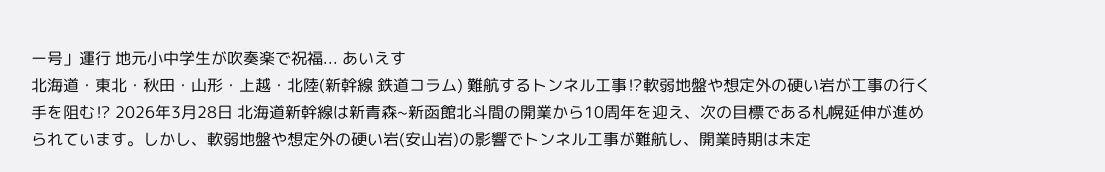ー号」運行 地元小中学生が吹奏楽で祝福... あいえす
北海道・東北・秋田・山形・上越・北陸(新幹線 鉄道コラム) 難航するトンネル工事⁉軟弱地盤や想定外の硬い岩が工事の行く手を阻む⁉ 2026年3月28日 北海道新幹線は新青森~新函館北斗間の開業から10周年を迎え、次の目標である札幌延伸が進められています。しかし、軟弱地盤や想定外の硬い岩(安山岩)の影響でトンネル工事が難航し、開業時期は未定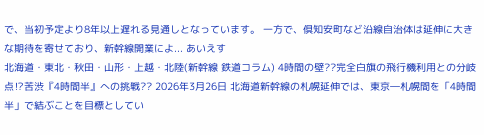で、当初予定より8年以上遅れる見通しとなっています。 一方で、倶知安町など沿線自治体は延伸に大きな期待を寄せており、新幹線開業によ... あいえす
北海道・東北・秋田・山形・上越・北陸(新幹線 鉄道コラム) 4時間の壁??完全白旗の飛行機利用との分岐点⁉苦渋『4時間半』への挑戦?? 2026年3月26日 北海道新幹線の札幌延伸では、東京―札幌間を「4時間半」で結ぶことを目標としてい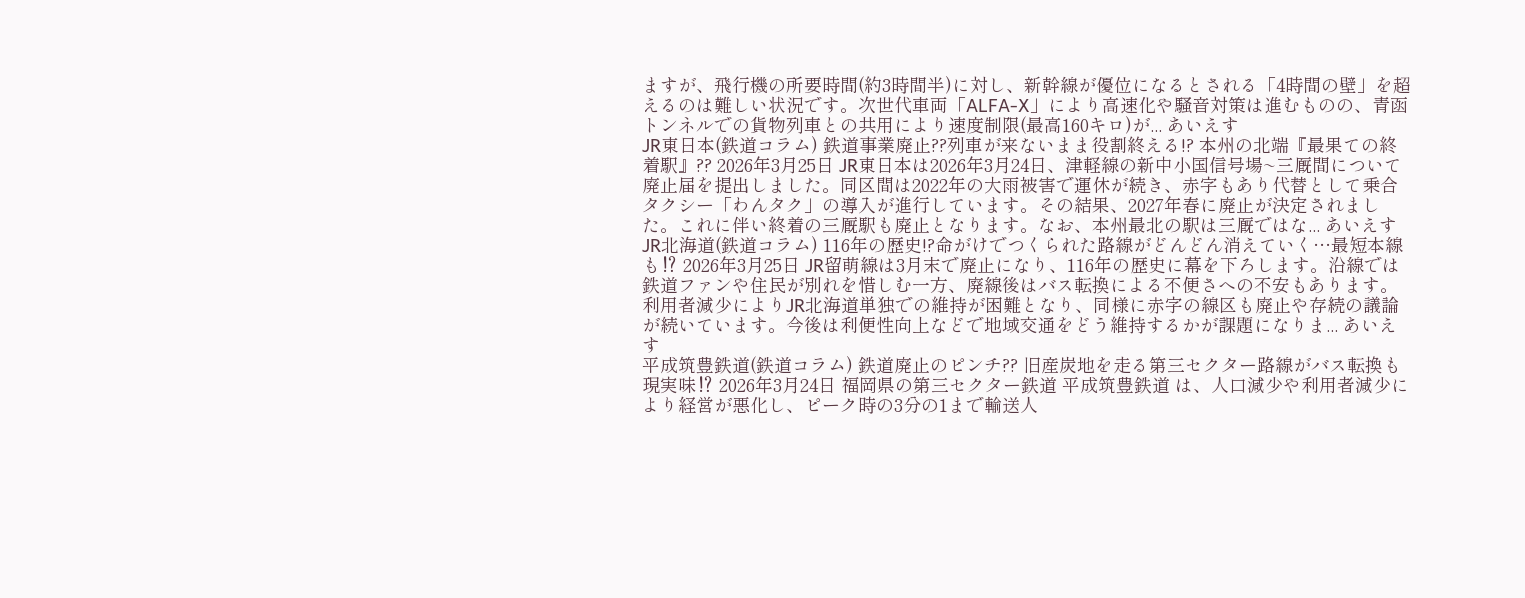ますが、飛行機の所要時間(約3時間半)に対し、新幹線が優位になるとされる「4時間の壁」を超えるのは難しい状況です。次世代車両「ALFA-X」により高速化や騒音対策は進むものの、青函トンネルでの貨物列車との共用により速度制限(最高160キロ)が... あいえす
JR東日本(鉄道コラム) 鉄道事業廃止??列車が来ないまま役割終える!? 本州の北端『最果ての終着駅』?? 2026年3月25日 JR東日本は2026年3月24日、津軽線の新中小国信号場~三厩間について廃止届を提出しました。同区間は2022年の大雨被害で運休が続き、赤字もあり代替として乗合タクシー「わんタク」の導入が進行しています。その結果、2027年春に廃止が決定されました。これに伴い終着の三厩駅も廃止となります。なお、本州最北の駅は三厩ではな... あいえす
JR北海道(鉄道コラム) 116年の歴史!?命がけでつくられた路線がどんどん消えていく…最短本線も⁉ 2026年3月25日 JR留萌線は3月末で廃止になり、116年の歴史に幕を下ろします。沿線では鉄道ファンや住民が別れを惜しむ一方、廃線後はバス転換による不便さへの不安もあります。利用者減少によりJR北海道単独での維持が困難となり、同様に赤字の線区も廃止や存続の議論が続いています。今後は利便性向上などで地域交通をどう維持するかが課題になりま... あいえす
平成筑豊鉄道(鉄道コラム) 鉄道廃止のピンチ?? 旧産炭地を走る第三セクター路線がバス転換も現実味⁉ 2026年3月24日 福岡県の第三セクター鉄道 平成筑豊鉄道 は、人口減少や利用者減少により経営が悪化し、ピーク時の3分の1まで輸送人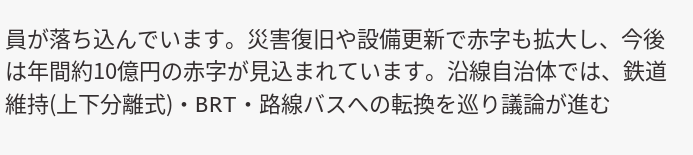員が落ち込んでいます。災害復旧や設備更新で赤字も拡大し、今後は年間約10億円の赤字が見込まれています。沿線自治体では、鉄道維持(上下分離式)・BRT・路線バスへの転換を巡り議論が進む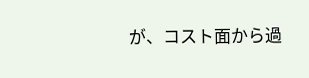が、コスト面から過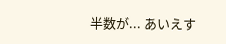半数が... あいえす